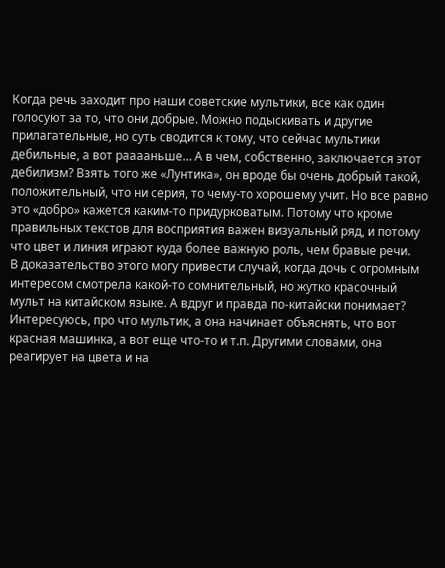Когда речь заходит про наши советские мультики, все как один голосуют за то, что они добрые. Можно подыскивать и другие прилагательные, но суть сводится к тому, что сейчас мультики дебильные, а вот рааааньше… А в чем, собственно, заключается этот дебилизм? Взять того же «Лунтика», он вроде бы очень добрый такой, положительный, что ни серия, то чему-то хорошему учит. Но все равно это «добро» кажется каким-то придурковатым. Потому что кроме правильных текстов для восприятия важен визуальный ряд, и потому что цвет и линия играют куда более важную роль, чем бравые речи.
В доказательство этого могу привести случай, когда дочь с огромным интересом смотрела какой-то сомнительный, но жутко красочный мульт на китайском языке. А вдруг и правда по-китайски понимает? Интересуюсь, про что мультик, а она начинает объяснять, что вот красная машинка, а вот еще что-то и т.п. Другими словами, она реагирует на цвета и на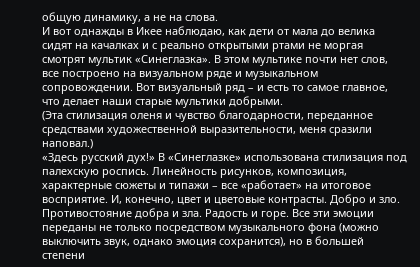общую динамику, а не на слова.
И вот однажды в Икее наблюдаю, как дети от мала до велика сидят на качалках и с реально открытыми ртами не моргая смотрят мультик «Синеглазка». В этом мультике почти нет слов, все построено на визуальном ряде и музыкальном сопровождении. Вот визуальный ряд – и есть то самое главное, что делает наши старые мультики добрыми.
(Эта стилизация оленя и чувство благодарности, переданное средствами художественной выразительности, меня сразили наповал.)
«Здесь русский дух!» В «Синеглазке» использована стилизация под палехскую роспись. Линейность рисунков, композиция, характерные сюжеты и типажи – все «работает» на итоговое восприятие. И, конечно, цвет и цветовые контрасты. Добро и зло. Противостояние добра и зла. Радость и горе. Все эти эмоции переданы не только посредством музыкального фона (можно выключить звук, однако эмоция сохранится), но в большей степени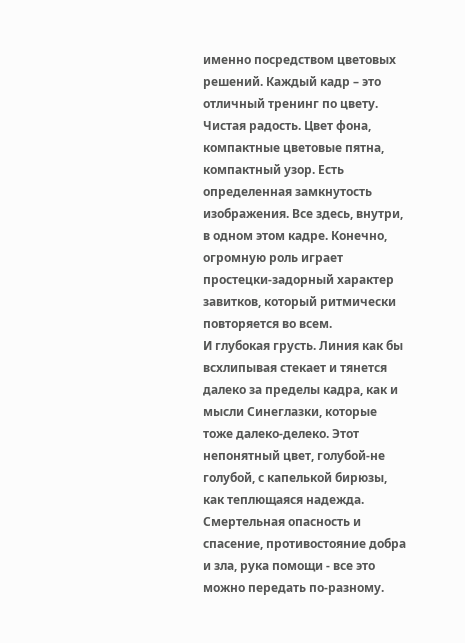именно посредством цветовых решений. Каждый кадр – это отличный тренинг по цвету.
Чистая радость. Цвет фона, компактные цветовые пятна, компактный узор. Есть определенная замкнутость изображения. Все здесь, внутри, в одном этом кадре. Конечно, огромную роль играет простецки-задорный характер завитков, который ритмически повторяется во всем.
И глубокая грусть. Линия как бы всхлипывая стекает и тянется далеко за пределы кадра, как и мысли Синеглазки, которые тоже далеко-делеко. Этот непонятный цвет, голубой-не голубой, с капелькой бирюзы, как теплющаяся надежда.
Смертельная опасность и спасение, противостояние добра и зла, рука помощи - все это можно передать по-разному.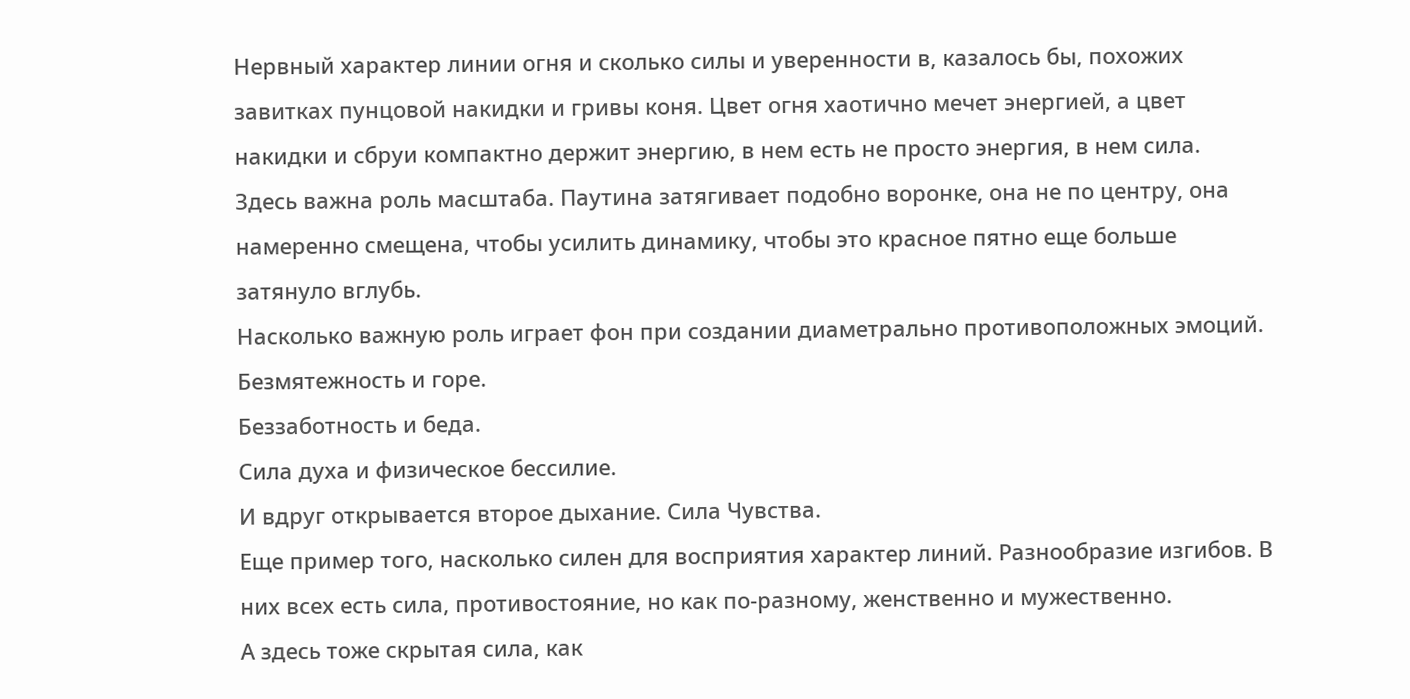Нервный характер линии огня и сколько силы и уверенности в, казалось бы, похожих завитках пунцовой накидки и гривы коня. Цвет огня хаотично мечет энергией, а цвет накидки и сбруи компактно держит энергию, в нем есть не просто энергия, в нем сила.
Здесь важна роль масштаба. Паутина затягивает подобно воронке, она не по центру, она намеренно смещена, чтобы усилить динамику, чтобы это красное пятно еще больше затянуло вглубь.
Насколько важную роль играет фон при создании диаметрально противоположных эмоций. Безмятежность и горе.
Беззаботность и беда.
Сила духа и физическое бессилие.
И вдруг открывается второе дыхание. Сила Чувства.
Еще пример того, насколько силен для восприятия характер линий. Разнообразие изгибов. В них всех есть сила, противостояние, но как по-разному, женственно и мужественно.
А здесь тоже скрытая сила, как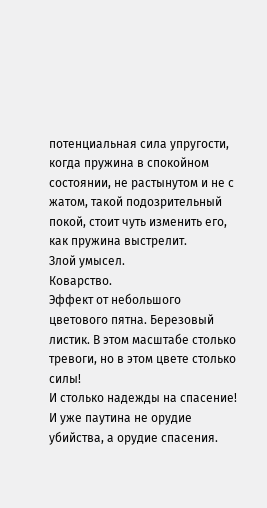потенциальная сила упругости, когда пружина в спокойном состоянии, не растынутом и не с жатом, такой подозрительный покой, стоит чуть изменить его, как пружина выстрелит.
Злой умысел.
Коварство.
Эффект от небольшого цветового пятна. Березовый листик. В этом масштабе столько тревоги, но в этом цвете столько силы!
И столько надежды на спасение! И уже паутина не орудие убийства, а орудие спасения.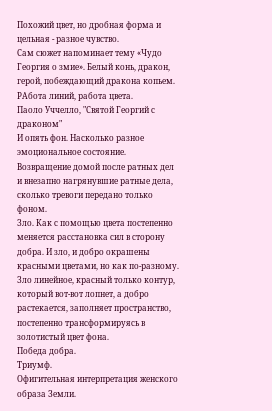Похожий цвет, но дробная форма и цельная - разное чувство.
Сам сюжет напоминает тему «Чудо Георгия о змие». Белый конь, дракон, герой, побеждающий дракона копьем. РАбота линий, работа цвета.
Паоло Уччелло, "Святой Георгий с драконом"
И опять фон. Насколько разное эмоциональное состояние. Возвращение домой после ратных дел и внезапно нагрянувшие ратные дела, сколько тревоги передано только фоном.
Зло. Как с помощью цвета постепенно меняется расстановка сил в сторону добра. И зло, и добро окрашены красными цветами, но как по-разному. Зло линейное, красный только контур, который вот-вот лопнет, а добро растекается, заполняет пространство, постепенно трансформируясь в золотистый цвет фона.
Победа добра.
Триумф.
Офигительная интерпретация женского образа Земли.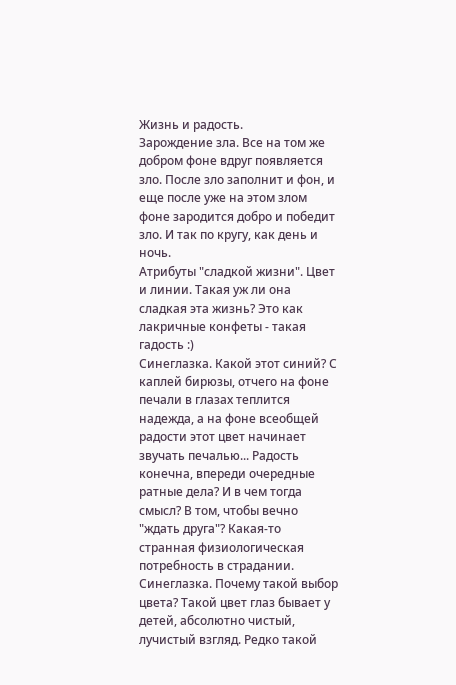Жизнь и радость.
Зарождение зла. Все на том же добром фоне вдруг появляется зло. После зло заполнит и фон, и еще после уже на этом злом фоне зародится добро и победит зло. И так по кругу, как день и ночь.
Атрибуты "сладкой жизни". Цвет и линии. Такая уж ли она сладкая эта жизнь? Это как лакричные конфеты - такая гадость :)
Синеглазка. Какой этот синий? С каплей бирюзы, отчего на фоне печали в глазах теплится надежда, а на фоне всеобщей радости этот цвет начинает звучать печалью... Радость конечна, впереди очередные ратные дела? И в чем тогда смысл? В том, чтобы вечно "ждать друга"? Какая-то странная физиологическая потребность в страдании.
Синеглазка. Почему такой выбор цвета? Такой цвет глаз бывает у детей, абсолютно чистый, лучистый взгляд. Редко такой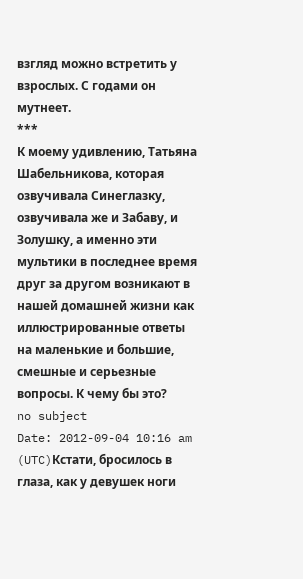взгляд можно встретить у взрослых. С годами он мутнеет.
***
К моему удивлению, Татьяна Шабельникова, которая озвучивала Синеглазку, озвучивала же и Забаву, и Золушку, а именно эти мультики в последнее время друг за другом возникают в нашей домашней жизни как иллюстрированные ответы на маленькие и большие, смешные и серьезные вопросы. К чему бы это?
no subject
Date: 2012-09-04 10:16 am (UTC)Кстати, бросилось в глаза, как у девушек ноги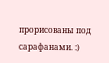прорисованы под сарафанами. :)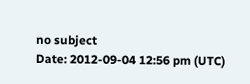no subject
Date: 2012-09-04 12:56 pm (UTC)